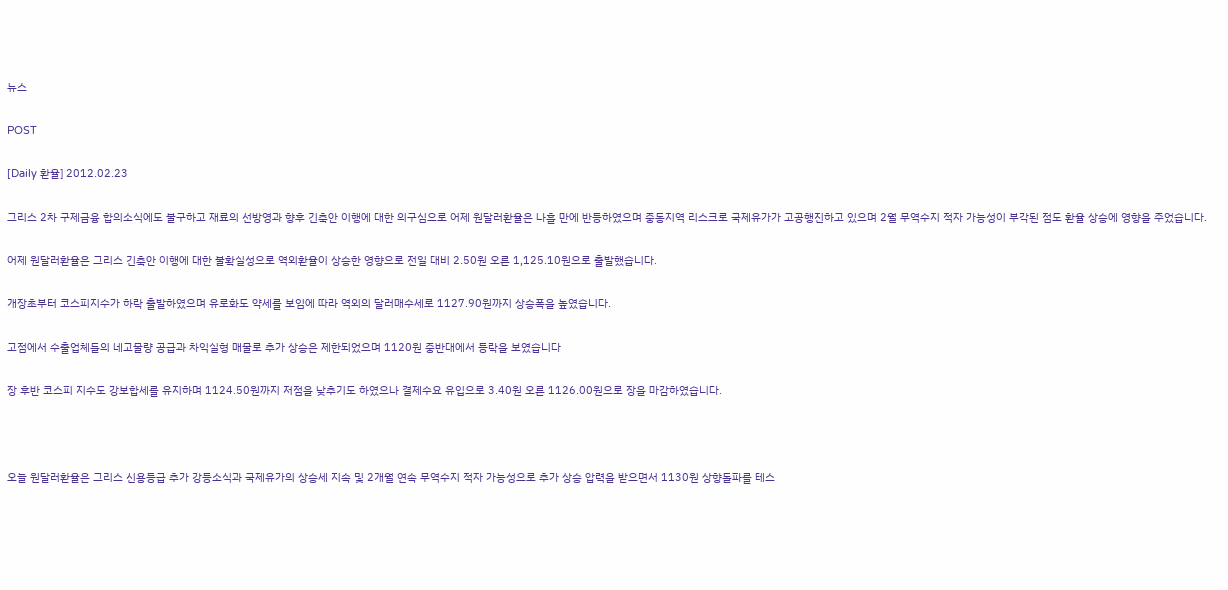뉴스

POST

[Daily 환율] 2012.02.23

그리스 2차 구제금융 합의소식에도 불구하고 재료의 선방영과 향후 긴축안 이행에 대한 의구심으로 어제 원달러환율은 나흘 만에 반등하였으며 중동지역 리스크로 국제유가가 고공행진하고 있으며 2월 무역수지 적자 가능성이 부각된 점도 환율 상승에 영향을 주었습니다.

어제 원달러환율은 그리스 긴축안 이행에 대한 불확실성으로 역외환율이 상승한 영향으로 전일 대비 2.50원 오른 1,125.10원으로 출발했습니다.

개장초부터 코스피지수가 하락 출발하였으며 유로화도 약세를 보임에 따라 역외의 달러매수세로 1127.90원까지 상승폭을 높였습니다.

고점에서 수출업체들의 네고물량 공급과 차익실형 매물로 추가 상승은 제한되었으며 1120원 중반대에서 등락을 보였습니다

장 후반 코스피 지수도 강보합세를 유지하며 1124.50원까지 저점을 낮추기도 하였으나 결제수요 유입으로 3.40원 오른 1126.00원으로 장을 마감하였습니다.



오늘 원달러환율은 그리스 신용등급 추가 강등소식과 국제유가의 상승세 지속 및 2개월 연속 무역수지 적자 가능성으로 추가 상승 압력을 받으면서 1130원 상향돌파를 테스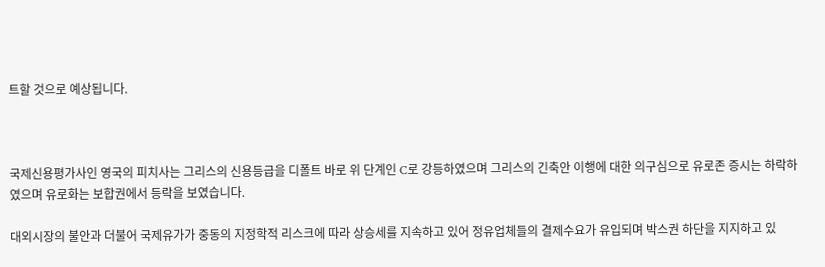트할 것으로 예상됩니다.



국제신용평가사인 영국의 피치사는 그리스의 신용등급을 디폴트 바로 위 단계인 C로 강등하였으며 그리스의 긴축안 이행에 대한 의구심으로 유로존 증시는 하락하였으며 유로화는 보합권에서 등락을 보였습니다.

대외시장의 불안과 더불어 국제유가가 중동의 지정학적 리스크에 따라 상승세를 지속하고 있어 정유업체들의 결제수요가 유입되며 박스권 하단을 지지하고 있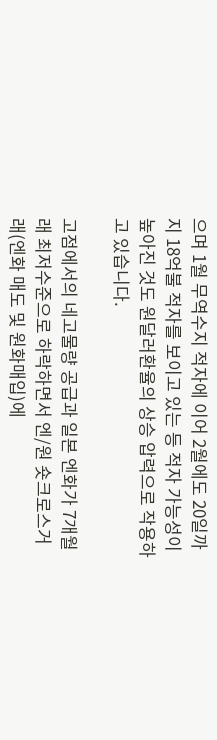으며 1월 무역수지 적자에 이어 2월에도 20일까지 18억불 적자를 보이고 있는 등 적자 가능성이 높아진 것도 원달러환율의 상승 압력으로 작용하고 있습니다.

고점에서의 네고물량 공급과 일본 엔화가 7개월래 최저수준으로 하락하면서 엔/원 숏크로스거래(엔화 매도 및 원화매입)에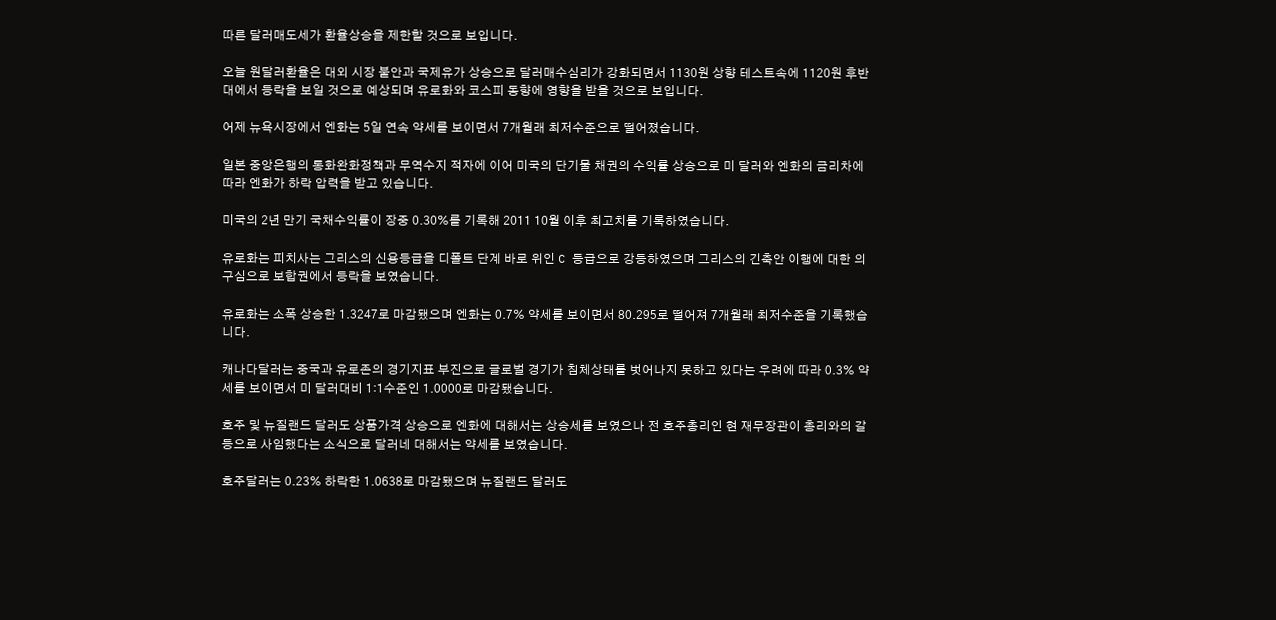따른 달러매도세가 환율상승을 제한할 것으로 보입니다.

오늘 원달러환율은 대외 시장 불안과 국제유가 상승으로 달러매수심리가 강화되면서 1130원 상향 테스트속에 1120원 후반대에서 등락을 보일 것으로 예상되며 유로화와 코스피 동향에 영향을 받을 것으로 보입니다.

어제 뉴욕시장에서 엔화는 5일 연속 약세를 보이면서 7개월래 최저수준으로 떨어졌습니다.

일본 중앙은행의 통화완화정책과 무역수지 적자에 이어 미국의 단기물 채권의 수익률 상승으로 미 달러와 엔화의 금리차에 따라 엔화가 하락 압력을 받고 있습니다.

미국의 2년 만기 국채수익률이 장중 0.30%를 기록해 2011 10월 이후 최고치를 기록하였습니다.

유로화는 피치사는 그리스의 신용등급을 디폴트 단계 바로 위인 C 등급으로 강등하였으며 그리스의 긴축안 이행에 대한 의구심으로 보합권에서 등락을 보였습니다.

유로화는 소폭 상승한 1.3247로 마감됐으며 엔화는 0.7% 약세를 보이면서 80.295로 떨어져 7개월래 최저수준을 기록했습니다.

캐나다달러는 중국과 유로존의 경기지표 부진으로 글로벌 경기가 침체상태를 벗어나지 못하고 있다는 우려에 따라 0.3% 약세를 보이면서 미 달러대비 1:1수준인 1.0000로 마감됐습니다.

호주 및 뉴질랜드 달러도 상품가격 상승으로 엔화에 대해서는 상승세를 보였으나 전 호주총리인 현 재무장관이 총리와의 갈등으로 사임했다는 소식으로 달러네 대해서는 약세를 보였습니다.

호주달러는 0.23% 하락한 1.0638로 마감됐으며 뉴질랜드 달러도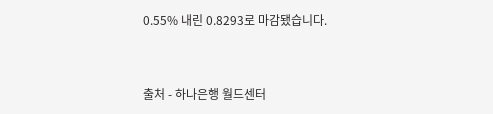0.55% 내린 0.8293로 마감됐습니다.



출처 - 하나은행 월드센터